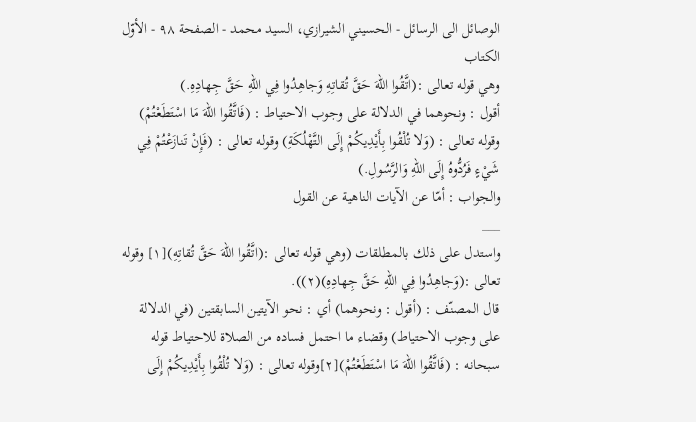الوصائل الى الرسائل - الحسيني الشيرازي، السيد محمد - الصفحة ٩٨ - الأوّل الكتاب
وهي قوله تعالى :(اتَّقُوا اللهَ حَقَّ تُقاتِهِ وَجاهِدُوا فِي اللهِ حَقَّ جِهادِهِ.)
أقول : ونحوهما في الدلالة على وجوب الاحتياط : (فَاتَّقُوا اللهَ مَا اسْتَطَعْتُمْ) وقوله تعالى : (وَلا تُلْقُوا بِأَيْدِيكُمْ إِلَى التَّهْلُكَةِ) وقوله تعالى : (فَإِنْ تَنازَعْتُمْ فِي شَيْءٍ فَرُدُّوهُ إِلَى اللهِ وَالرَّسُولِ.)
والجواب : أمّا عن الآيات الناهية عن القول
___
واستدل على ذلك بالمطلقات (وهي قوله تعالى :(اتَّقُوا اللهَ حَقَّ تُقاتِهِ)[١] وقوله تعالى :(وَجاهِدُوا فِي اللهِ حَقَّ جِهادِهِ)(٢)).
قال المصنّف : (أقول : ونحوهما) أي : نحو الآيتين السابقتين (في الدلالة على وجوب الاحتياط) وقضاء ما احتمل فساده من الصلاة للاحتياط قوله سبحانه : (فَاتَّقُوا اللهَ مَا اسْتَطَعْتُمْ)[٢]وقوله تعالى : (وَلا تُلْقُوا بِأَيْدِيكُمْ إِلَى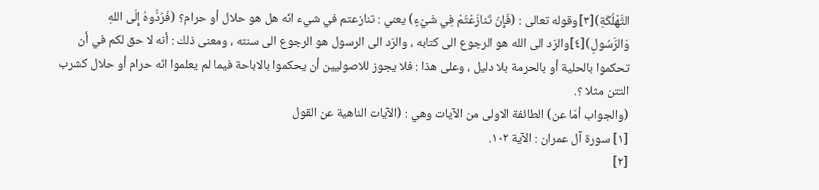التَّهْلُكَةِ)[٣]وقوله تعالى : (فَإِنْ تَنازَعْتُمْ فِي شَيْءٍ) يعني : تنازعتم في شيء انّه هل هو حلال أو حرام؟ (فَرُدُّوهُ إِلَى اللهِ وَالرَّسُولِ)[٤]والرّد الى الله هو الرجوع الى كتابه ، والرّد الى الرسول هو الرجوع الى سنته ، ومعنى ذلك : أنه لا حق لكم في أن تحكموا بالحلية أو بالحرمة بلا دليل ، وعلى هذا : فلا يجوز للاصوليين أن يحكموا بالاباحة فيما لم يعلموا انّه حرام أو حلال كشرب التتن مثلا ؟.
(والجواب أمّا عن) الطائفة الاولى من الآيات وهي : (الآيات الناهية عن القول
[١] سورة آل عمران : الآية ١٠٢.
[٢]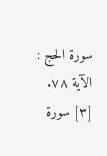سورة الحج : الآية ٧٨.
[٣] سورة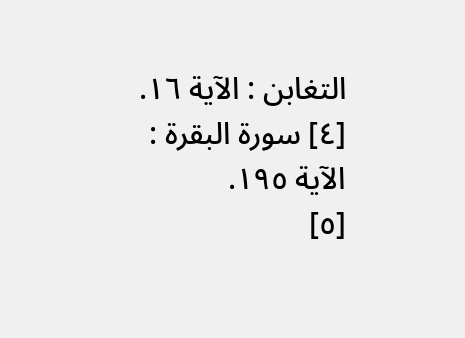التغابن : الآية ١٦.
[٤] سورة البقرة : الآية ١٩٥.
[٥]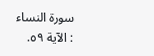سورة النساء : الآية ٥٩.